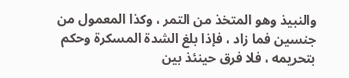والنبيذ وهو المتخذ من التمر ، وكذا المعمول من جنسين فما زاد ، فإذا بلغ الشدة المسكرة وحكم بتحريمه ، فلا فرق حينئذ بين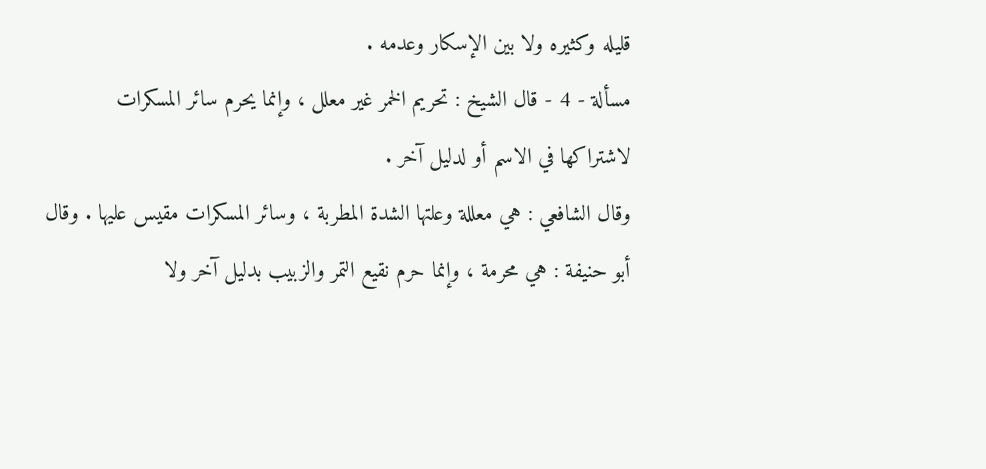قليله وكثيره ولا بين الإسكار وعدمه .
مسألة - 4 - قال الشيخ : تحريم الخمر غير معلل ، وإنما يحرم سائر المسكرات لاشتراكها في الاسم أو لدليل آخر .
وقال الشافعي : هي معللة وعلتها الشدة المطربة ، وسائر المسكرات مقيس عليها . وقال أبو حنيفة : هي محرمة ، وإنما حرم نقيع التمر والزبيب بدليل آخر ولا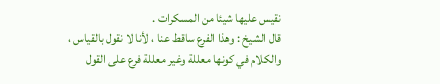نقيس عليها شيئا من المسكرات .
قال الشيخ : وهذا الفرع ساقط عنا ، لأنا لا نقول بالقياس ، والكلام في كونها معللة وغير معللة فرع على القول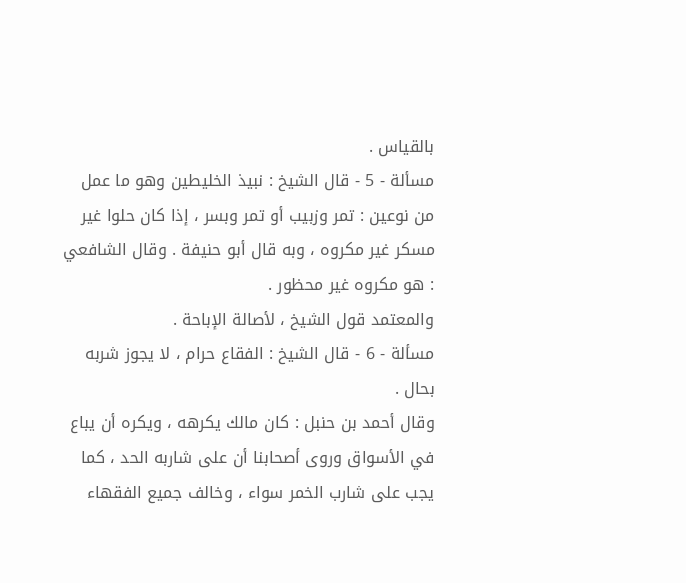بالقياس .
مسألة - 5 - قال الشيخ : نبيذ الخليطين وهو ما عمل من نوعين : تمر وزبيب أو تمر وبسر ، إذا كان حلوا غير مسكر غير مكروه ، وبه قال أبو حنيفة . وقال الشافعي : هو مكروه غير محظور .
والمعتمد قول الشيخ ، لأصالة الإباحة .
مسألة - 6 - قال الشيخ : الفقاع حرام ، لا يجوز شربه بحال .
وقال أحمد بن حنبل : كان مالك يكرهه ، ويكره أن يباع في الأسواق وروى أصحابنا أن على شاربه الحد ، كما يجب على شارب الخمر سواء ، وخالف جميع الفقهاء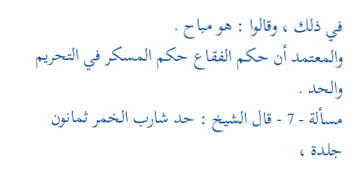في ذلك ، وقالوا : هو مباح .
والمعتمد أن حكم الفقاع حكم المسكر في التحريم والحد .
مسألة - 7 - قال الشيخ : حد شارب الخمر ثمانون جلدة ،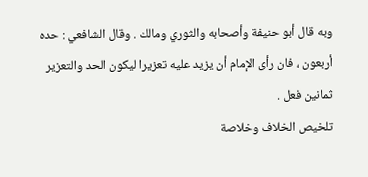وبه قال أبو حنيفة وأصحابه والثوري ومالك . وقال الشافعي : حده أربعون ، فان رأى الإمام أن يزيد عليه تعزيرا ليكون الحد والتعزير ثمانين فعل .
تلخيص الخلاف وخلاصة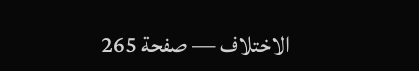الاختلاف — صفحة 265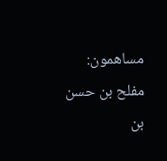مساهمون: مفلح بن حسن بن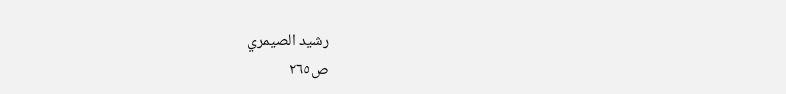رشيد الصيمري
ص٢٦٥